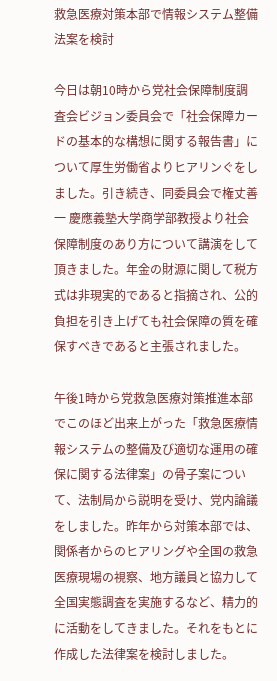救急医療対策本部で情報システム整備法案を検討

今日は朝10時から党社会保障制度調査会ビジョン委員会で「社会保障カードの基本的な構想に関する報告書」について厚生労働省よりヒアリンぐをしました。引き続き、同委員会で権丈善一 慶應義塾大学商学部教授より社会保障制度のあり方について講演をして頂きました。年金の財源に関して税方式は非現実的であると指摘され、公的負担を引き上げても社会保障の質を確保すべきであると主張されました。

午後1時から党救急医療対策推進本部でこのほど出来上がった「救急医療情報システムの整備及び適切な運用の確保に関する法律案」の骨子案について、法制局から説明を受け、党内論議をしました。昨年から対策本部では、関係者からのヒアリングや全国の救急医療現場の視察、地方議員と協力して全国実態調査を実施するなど、精力的に活動をしてきました。それをもとに作成した法律案を検討しました。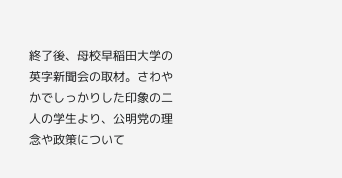終了後、母校早稲田大学の英字新聞会の取材。さわやかでしっかりした印象の二人の学生より、公明党の理念や政策について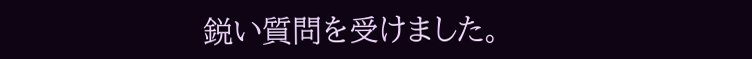鋭い質問を受けました。